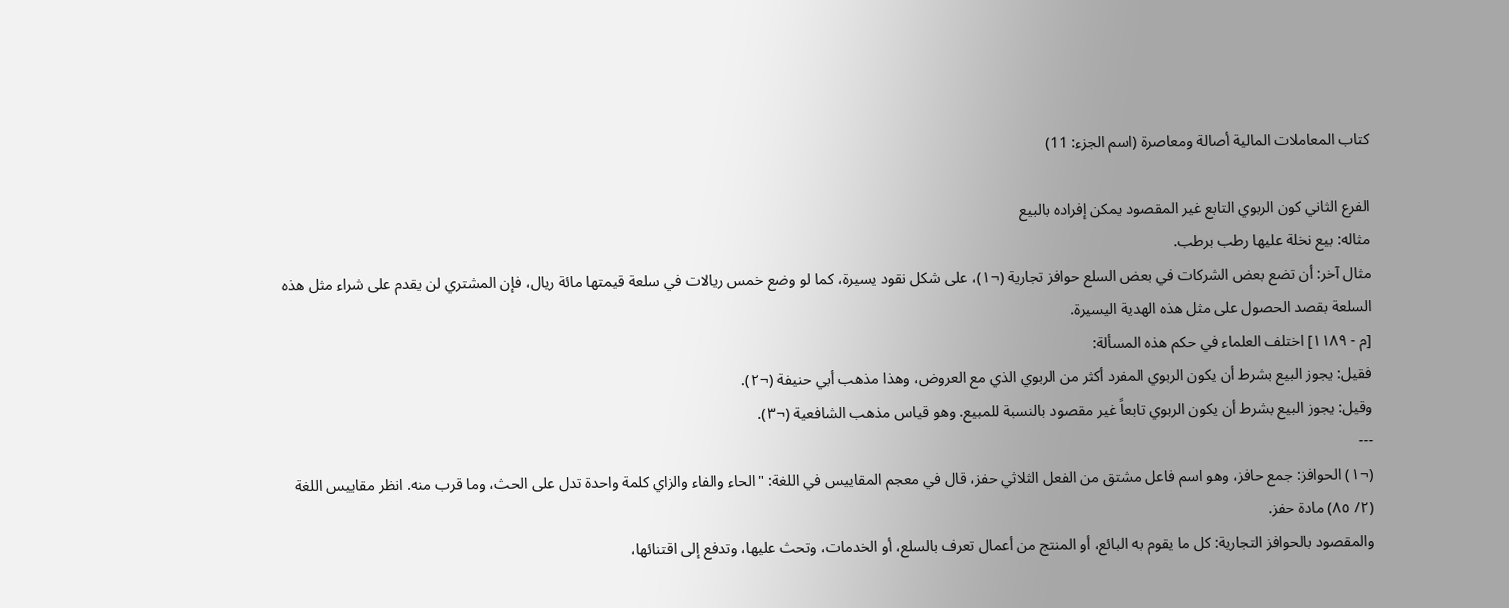كتاب المعاملات المالية أصالة ومعاصرة (اسم الجزء: 11)

الفرع الثاني كون الربوي التابع غير المقصود يمكن إفراده بالبيع
مثاله: بيع نخلة عليها رطب برطب.
مثال آخر: أن تضع بعض الشركات في بعض السلع حوافز تجارية (¬١)، على شكل نقود يسيرة، كما لو وضع خمس ريالات في سلعة قيمتها مائة ريال، فإن المشتري لن يقدم على شراء مثل هذه السلعة بقصد الحصول على مثل هذه الهدية اليسيرة.
[م - ١١٨٩] اختلف العلماء في حكم هذه المسألة:
فقيل: يجوز البيع بشرط أن يكون الربوي المفرد أكثر من الربوي الذي مع العروض، وهذا مذهب أبي حنيفة (¬٢).
وقيل: يجوز البيع بشرط أن يكون الربوي تابعاً غير مقصود بالنسبة للمبيع. وهو قياس مذهب الشافعية (¬٣).
---
(¬١) الحوافز: جمع حافز، وهو اسم فاعل مشتق من الفعل الثلاثي حفز، قال في معجم المقاييس في اللغة: "الحاء والفاء والزاي كلمة واحدة تدل على الحث، وما قرب منه. انظر مقاييس اللغة (٢/ ٨٥) مادة حفز.
والمقصود بالحوافز التجارية: كل ما يقوم به البائع، أو المنتج من أعمال تعرف بالسلع، أو الخدمات، وتحث عليها، وتدفع إلى اقتنائها،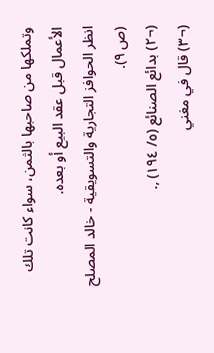وتملكها من صاحبها بالثمن، سواء كانت تلك الأعمال قبل عقد البيع أو بعده.
انظر الحوافز التجارية والتسويقية - خالد المصلح (ص ٩).
(¬٢) بدائع الصنائع (٥/ ١٩٤) ,.
(¬٣) قال في مغني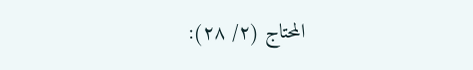المحتاج (٢/ ٢٨):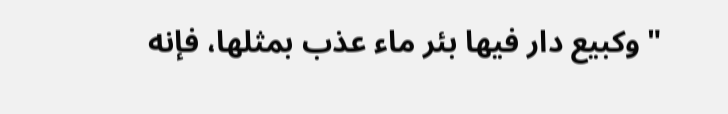"وكبيع دار فيها بئر ماء عذب بمثلها، فإنه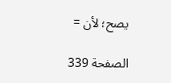يصح؛ لأن =

الصفحة 339